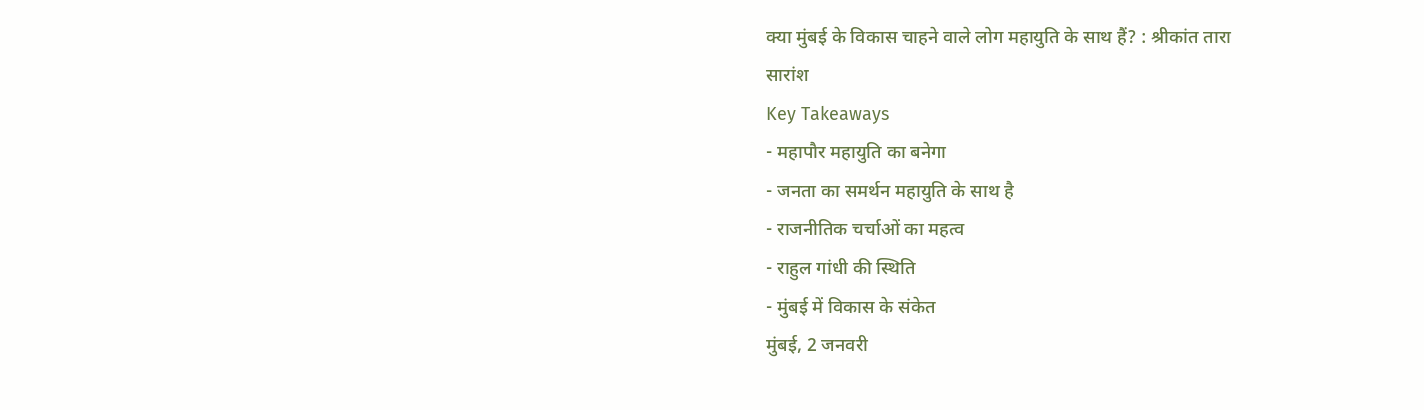क्या मुंबई के विकास चाहने वाले लोग महायुति के साथ हैं? : श्रीकांत तारा
सारांश
Key Takeaways
- महापौर महायुति का बनेगा
- जनता का समर्थन महायुति के साथ है
- राजनीतिक चर्चाओं का महत्व
- राहुल गांधी की स्थिति
- मुंबई में विकास के संकेत
मुंबई, 2 जनवरी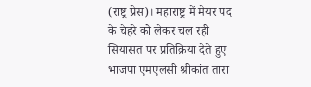(राष्ट्र प्रेस)। महाराष्ट्र में मेयर पद के चेहरे को लेकर चल रही सियासत पर प्रतिक्रिया देते हुए भाजपा एमएलसी श्रीकांत तारा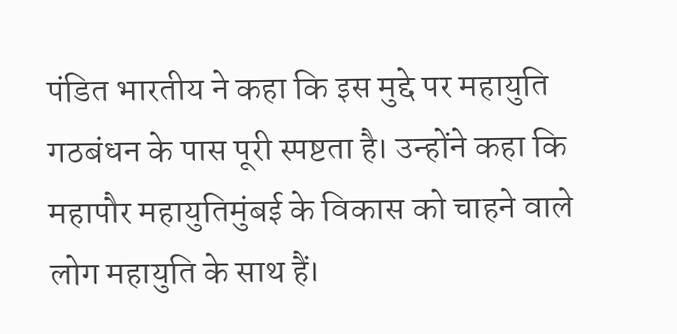पंडित भारतीय ने कहा कि इस मुद्दे पर महायुति गठबंधन के पास पूरी स्पष्टता है। उन्होंने कहा कि महापौर महायुतिमुंबई के विकास को चाहने वाले लोग महायुति के साथ हैं।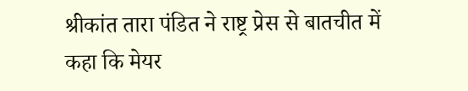श्रीकांत तारा पंडित ने राष्ट्र प्रेस से बातचीत में कहा कि मेयर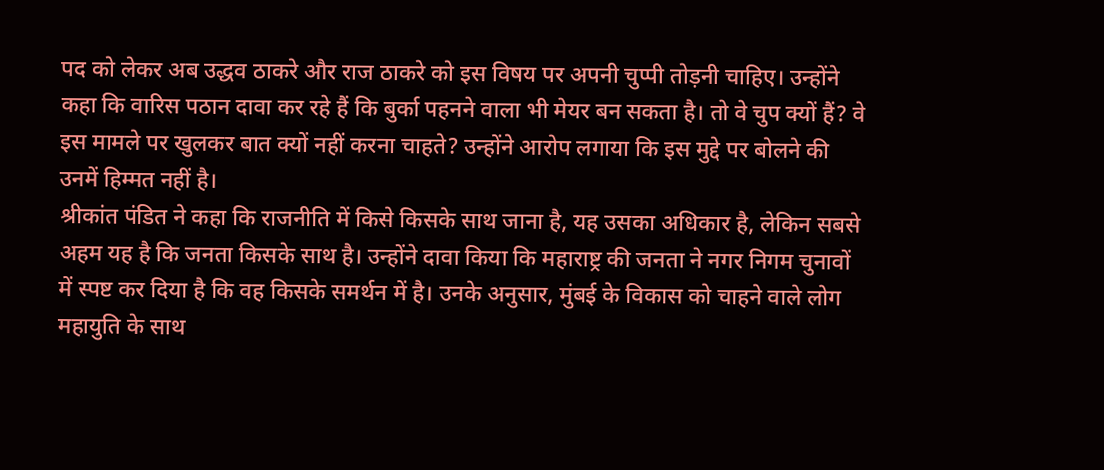पद को लेकर अब उद्धव ठाकरे और राज ठाकरे को इस विषय पर अपनी चुप्पी तोड़नी चाहिए। उन्होंने कहा कि वारिस पठान दावा कर रहे हैं कि बुर्का पहनने वाला भी मेयर बन सकता है। तो वे चुप क्यों हैं? वे इस मामले पर खुलकर बात क्यों नहीं करना चाहते? उन्होंने आरोप लगाया कि इस मुद्दे पर बोलने की उनमें हिम्मत नहीं है।
श्रीकांत पंडित ने कहा कि राजनीति में किसे किसके साथ जाना है, यह उसका अधिकार है, लेकिन सबसे अहम यह है कि जनता किसके साथ है। उन्होंने दावा किया कि महाराष्ट्र की जनता ने नगर निगम चुनावों में स्पष्ट कर दिया है कि वह किसके समर्थन में है। उनके अनुसार, मुंबई के विकास को चाहने वाले लोग महायुति के साथ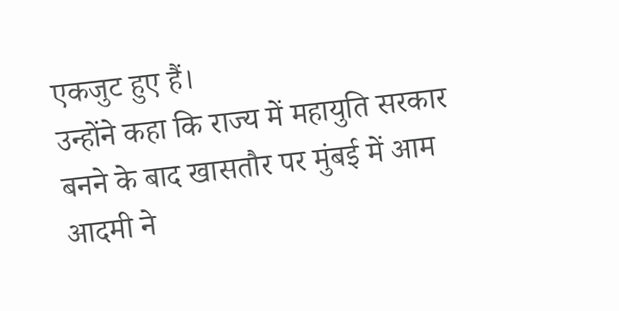एकजुट हुए हैं।
उन्होंने कहा कि राज्य में महायुति सरकार बनने के बाद खासतौर पर मुंबई में आम आदमी ने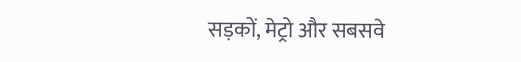सड़कों, मेट्रो और सबसवे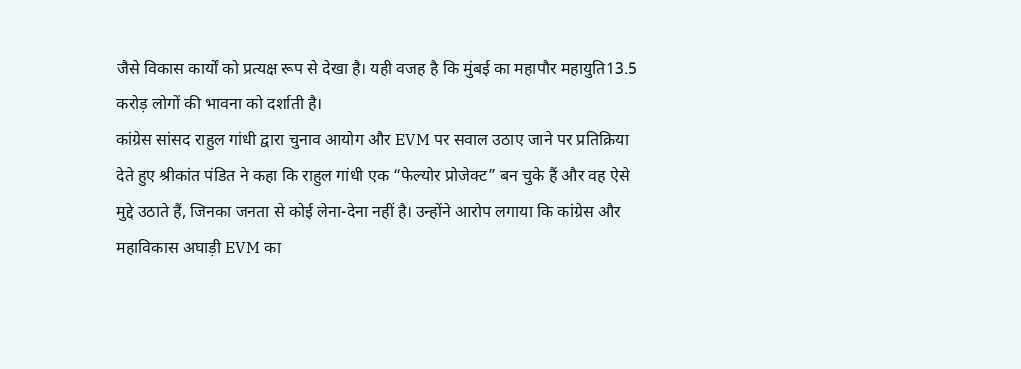जैसे विकास कार्यों को प्रत्यक्ष रूप से देखा है। यही वजह है कि मुंबई का महापौर महायुति13.5 करोड़ लोगों की भावना को दर्शाती है।
कांग्रेस सांसद राहुल गांधी द्वारा चुनाव आयोग और EVM पर सवाल उठाए जाने पर प्रतिक्रिया देते हुए श्रीकांत पंडित ने कहा कि राहुल गांधी एक “फेल्योर प्रोजेक्ट” बन चुके हैं और वह ऐसे मुद्दे उठाते हैं, जिनका जनता से कोई लेना-देना नहीं है। उन्होंने आरोप लगाया कि कांग्रेस और महाविकास अघाड़ी EVM का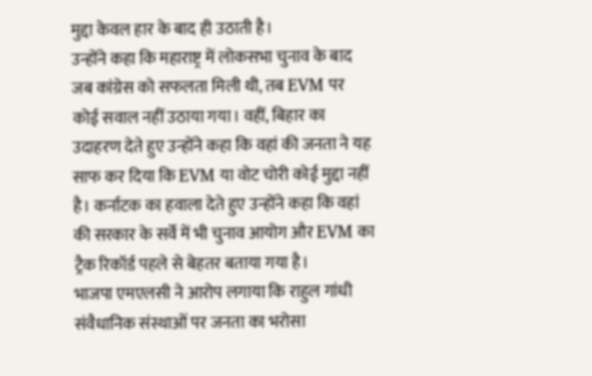मुद्दा केवल हार के बाद ही उठाती है।
उन्होंने कहा कि महाराष्ट्र में लोकसभा चुनाव के बाद जब कांग्रेस को सफलता मिली थी, तब EVM पर कोई सवाल नहीं उठाया गया। वहीं, बिहार का उदाहरण देते हुए उन्होंने कहा कि वहां की जनता ने यह साफ कर दिया कि EVM या वोट चोरी कोई मुद्दा नहीं है। कर्नाटक का हवाला देते हुए उन्होंने कहा कि वहां की सरकार के सर्वे में भी चुनाव आयोग और EVM का ट्रैक रिकॉर्ड पहले से बेहतर बताया गया है।
भाजपा एमएलसी ने आरोप लगाया कि राहुल गांधी संवैधानिक संस्थाओं पर जनता का भरोसा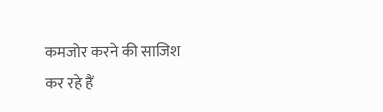कमजोर करने की साजिश कर रहे हैं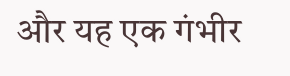और यह एक गंभीर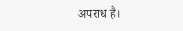अपराध है।